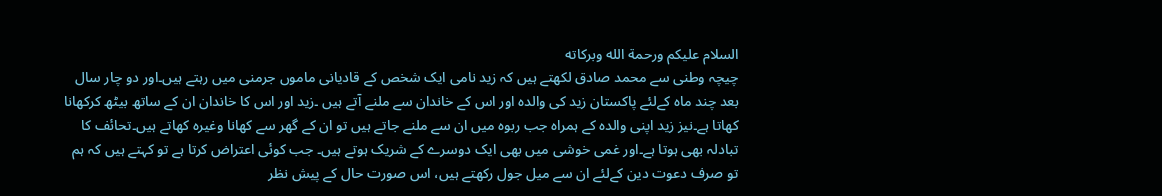السلام عليكم ورحمة الله وبركاته
چیچہ وطنی سے محمد صادق لکھتے ہیں کہ زید نامی ایک شخص کے قادیانی ماموں جرمنی میں رہتے ہیں۔اور دو چار سال بعد چند ماہ کےلئے پاکستان زید کی والدہ اور اس کے خاندان سے ملنے آتے ہیں ۔زید اور اس کا خاندان ان کے ساتھ بیٹھ کرکھانا کھاتا ہے۔نیز زید اپنی والدہ کے ہمراہ جب ربوہ میں ان سے ملنے جاتے ہیں تو ان کے گھر سے کھانا وغیرہ کھاتے ہیں۔تحائف کا تبادلہ بھی ہوتا ہے۔اور غمی خوشی میں بھی ایک دوسرے کے شریک ہوتے ہیں۔ جب کوئی اعتراض کرتا ہے تو کہتے ہیں کہ ہم تو صرف دعوت دین کےلئے ان سے میل جول رکھتے ہیں، اس صورت حال کے پیش نظر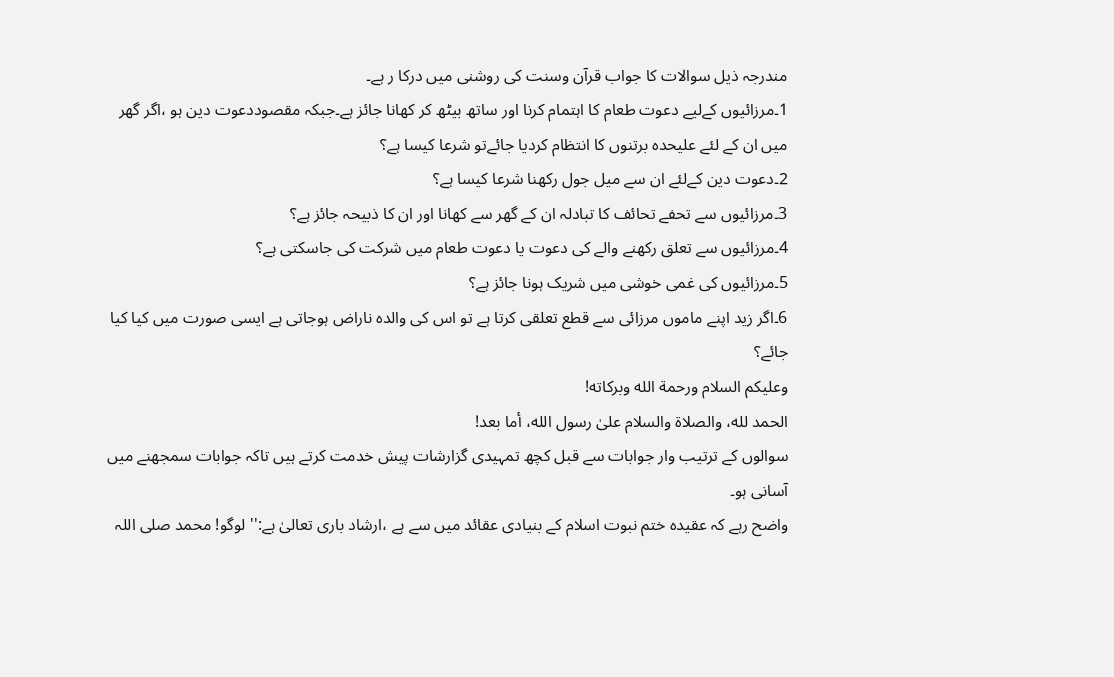مندرجہ ذیل سوالات کا جواب قرآن وسنت کی روشنی میں درکا ر ہے۔
1۔مرزائیوں کےلیے دعوت طعام کا اہتمام کرنا اور ساتھ بیٹھ کر کھانا جائز ہے۔جبکہ مقصوددعوت دین ہو ،اگر گھر میں ان کے لئے علیحدہ برتنوں کا انتظام کردیا جائےتو شرعا کیسا ہے؟
2۔دعوت دین کےلئے ان سے میل جول رکھنا شرعا کیسا ہے؟
3۔مرزائیوں سے تحفے تحائف کا تبادلہ ان کے گھر سے کھانا اور ان کا ذبیحہ جائز ہے؟
4۔مرزائیوں سے تعلق رکھنے والے کی دعوت یا دعوت طعام میں شرکت کی جاسکتی ہے؟
5۔مرزائیوں کی غمی خوشی میں شریک ہونا جائز ہے؟
6۔اگر زید اپنے ماموں مرزائی سے قطع تعلقی کرتا ہے تو اس کی والدہ ناراض ہوجاتی ہے ایسی صورت میں کیا کیا جائے؟
وعلیکم السلام ورحمة الله وبرکاته!
الحمد لله، والصلاة والسلام علىٰ رسول الله، أما بعد!
سوالوں کے ترتیب وار جوابات سے قبل کچھ تمہیدی گزارشات پیش خدمت کرتے ہیں تاکہ جوابات سمجھنے میں آسانی ہو۔
واضح رہے کہ عقیدہ ختم نبوت اسلام کے بنیادی عقائد میں سے ہے ،ارشاد باری تعالیٰ ہے:'' لوگو! محمد صلی اللہ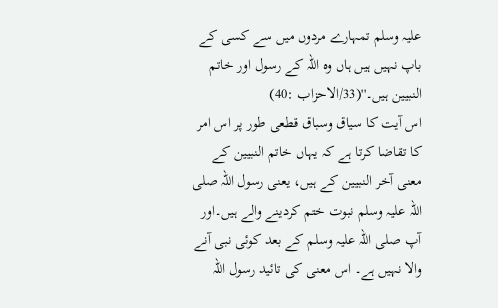علیہ وسلم تمہارے مردوں میں سے کسی کے باپ نہیں ہیں ہاں وہ اللہ کے رسول اور خاتم النبیین ہیں۔''(33/الاحزاب :40)
اس آیت کا سیاق وسباق قطعی طور پر اس امر کا تقاضا کرتا ہے کہ یہاں خاتم النبیین کے معنی آخر النبیین کے ہیں، یعنی رسول اللہ صلی اللہ علیہ وسلم نبوت ختم کردینے والے ہیں۔اور آپ صلی اللہ علیہ وسلم کے بعد کوئی نبی آنے والا نہیں ہے۔ اس معنی کی تائید رسول اللہ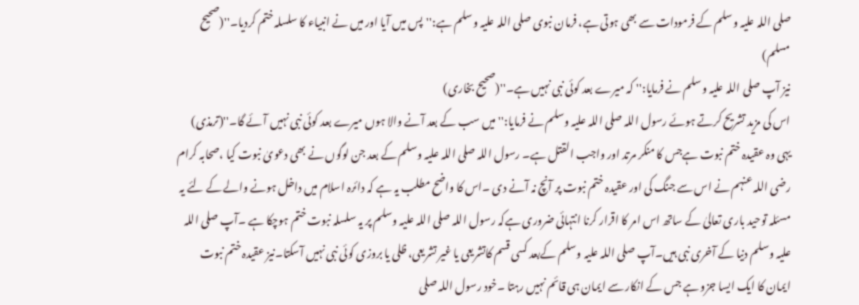صلی اللہ علیہ وسلم کے فرمودات سے بھی ہوتی ہے، فرمان نبوی صلی اللہ علیہ وسلم ہے:''پس میں آیا اور میں نے انبیاء کا سلسلہ ختم کردیا۔''(صحیح مسلم)
نیز آپ صلی اللہ علیہ وسلم نے فرمایا:'' کہ میرے بعد کوئی نبی نہیں ہے۔''(صحیح بخاری)
اس کی مزید تشریح کرتے ہوئے رسول اللہ صلی اللہ علیہ وسلم نے فرمایا:'' میں سب کے بعد آنے والا ہوں میرے بعد کوئی نبی نہیں آئے گا۔''(ترمذی)
یہی وہ عقیدہ ختم نبوت ہےجس کا منکر مرتد اور واجب القتل ہے۔ رسول اللہ صلی اللہ علیہ وسلم کے بعد جن لوگوں نے بھی دعویٰ نبوت کیا ،صحابہ کرام رضی اللہ عنہم نے اس سے جنگ کی اور عقیدہ ختم نبوت پر آنچ نہ آنے دی ۔اس کا واضح مطلب یہ ہے کہ دائرہ اسلام میں داخل ہونے والے کے لئے یہ مسئلہ توحید باری تعالیٰ کے ساتھ اس امر کا اقرار کرنا انتہائی ضروری ہےکہ رسول اللہ صلی اللہ علیہ وسلم پر یہ سلسلہ نبوت ختم ہوچکا ہے ۔آپ صلی اللہ علیہ وسلم دنیا کے آخری نبی ہیں۔آپ صلی اللہ علیہ وسلم کےبعد کسی قسم کاتشریعی یا غیر تشریعی، ظلی یا بروزی کوئی نبی نہیں آسکتا۔نیز عقیدہ ختم نبوت ایمان کا ایک ایسا جزو ہے جس کے انکار سے ایمان ہی قائم نہیں رہتا ۔خود رسول اللہ صلی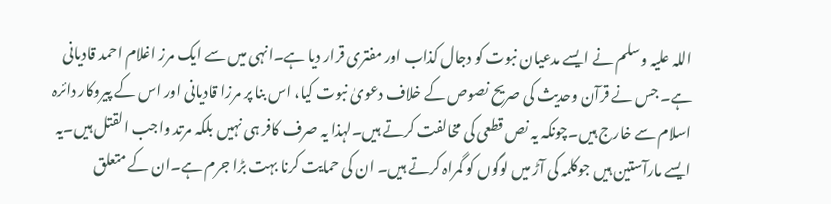اللہ علیہ وسلم نے ایسے مدعیان نبوت کو دجال کذاب اور مفتری قرار دیا ہے۔انہی میں سے ایک مرز اغلام احمد قادیانی ہے۔ جس نے قرآن وحدیث کی صریح نصوص کے خلاف دعویٰ نبوت کیا، اس بنا پر مرزا قادیانی اور اس کے پیروکار دائرہ اسلام سے خارج ہیں۔چونکہ یہ نص قطعی کی مخالفت کرتے ہیں۔لہذا یہ صرف کافر ہی نہیں بلکہ مرتد واجب القتل ہیں۔یہ ایسے مارآستین ہیں جوکلمہ کی آڑ میں لوگوں کو گمراہ کرتے ہیں۔ ان کی حمایت کرنا بہت بڑا جرم ہے۔ان کے متعلق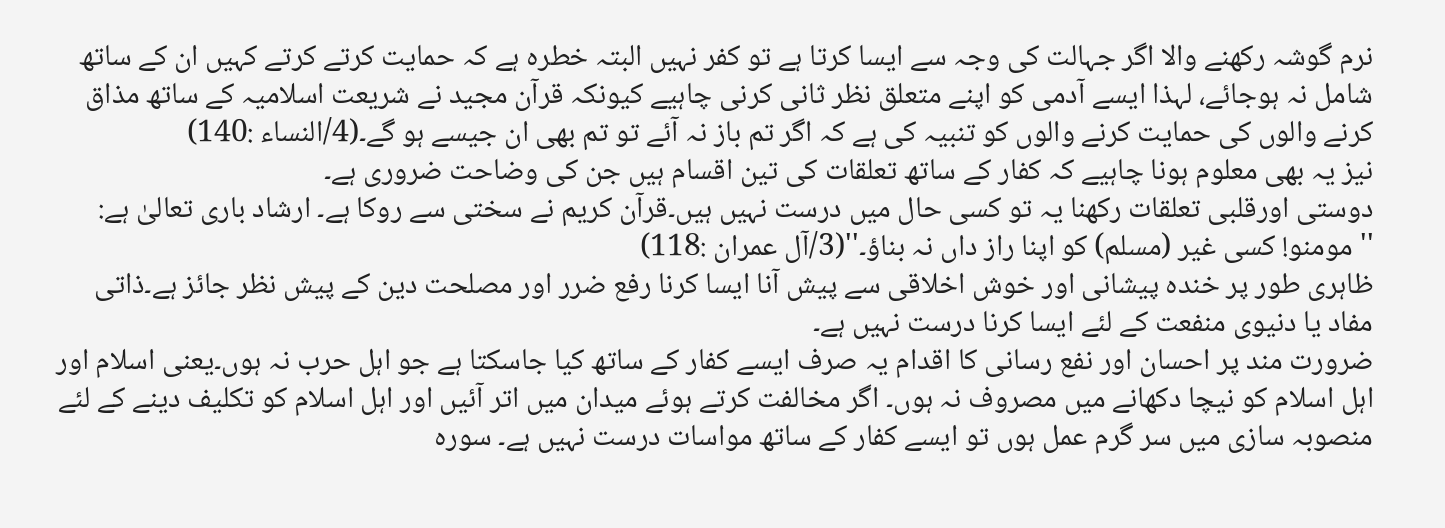نرم گوشہ رکھنے والا اگر جہالت کی وجہ سے ایسا کرتا ہے تو کفر نہیں البتہ خطرہ ہے کہ حمایت کرتے کرتے کہیں ان کے ساتھ شامل نہ ہوجائے، لہذا ایسے آدمی کو اپنے متعلق نظر ثانی کرنی چاہیے کیونکہ قرآن مجید نے شریعت اسلامیہ کے ساتھ مذاق کرنے والوں کی حمایت کرنے والوں کو تنبیہ کی ہے کہ اگر تم باز نہ آئے تو تم بھی ان جیسے ہو گے۔(4/النساء :140)
نیز یہ بھی معلوم ہونا چاہیے کہ کفار کے ساتھ تعلقات کی تین اقسام ہیں جن کی وضاحت ضروری ہے۔
دوستی اورقلبی تعلقات رکھنا یہ تو کسی حال میں درست نہیں ہیں۔قرآن کریم نے سختی سے روکا ہے۔ ارشاد باری تعالیٰ ہے: ''مومنو! کسی غیر (مسلم) کو اپنا راز داں نہ بناؤ۔''(3/آل عمران :118)
ظاہری طور پر خندہ پیشانی اور خوش اخلاقی سے پیش آنا ایسا کرنا رفع ضرر اور مصلحت دین کے پیش نظر جائز ہے۔ذاتی مفاد یا دنیوی منفعت کے لئے ایسا کرنا درست نہیں ہے۔
ضرورت مند پر احسان اور نفع رسانی کا اقدام یہ صرف ایسے کفار کے ساتھ کیا جاسکتا ہے جو اہل حرب نہ ہوں۔یعنی اسلام اور اہل اسلام کو نیچا دکھانے میں مصروف نہ ہوں۔ اگر مخالفت کرتے ہوئے میدان میں اتر آئیں اور اہل اسلام کو تکلیف دینے کے لئے منصوبہ سازی میں سر گرم عمل ہوں تو ایسے کفار کے ساتھ مواسات درست نہیں ہے۔ سورہ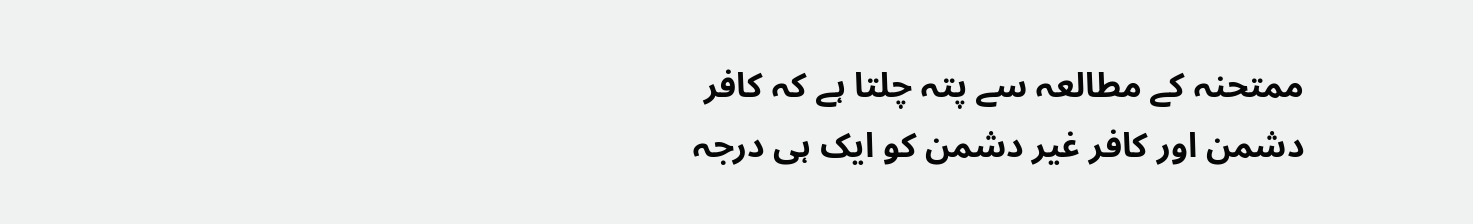ممتحنہ کے مطالعہ سے پتہ چلتا ہے کہ کافر دشمن اور کافر غیر دشمن کو ایک ہی درجہ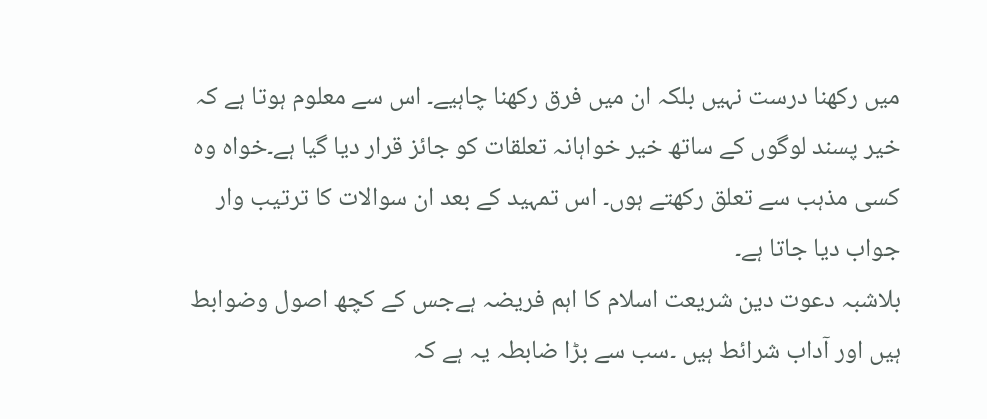میں رکھنا درست نہیں بلکہ ان میں فرق رکھنا چاہیے۔ اس سے معلوم ہوتا ہے کہ خیر پسند لوگوں کے ساتھ خیر خواہانہ تعلقات کو جائز قرار دیا گیا ہے۔خواہ وہ کسی مذہب سے تعلق رکھتے ہوں۔ اس تمہید کے بعد ان سوالات کا ترتیب وار جواب دیا جاتا ہے۔
بلاشبہ دعوت دین شریعت اسلام کا اہم فریضہ ہےجس کے کچھ اصول وضوابط ہیں اور آداب شرائط ہیں ۔سب سے بڑا ضابطہ یہ ہے کہ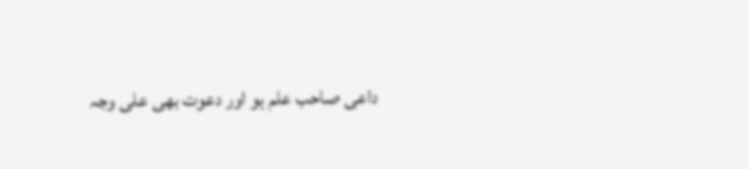داعی صاحب علم ہو اور دعوت بھی علی وجہ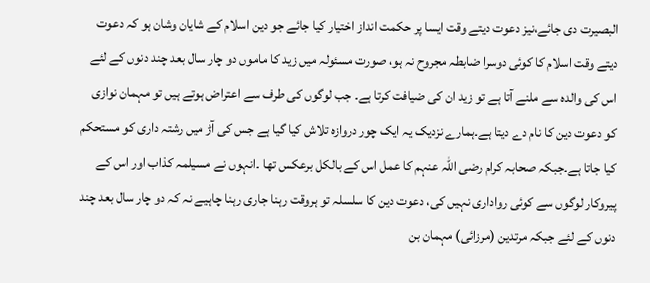البصیرت دی جائے،نیز دعوت دیتے وقت ایسا پر حکمت انداز اختیار کیا جائے جو دین اسلام کے شایان وشان ہو کہ دعوت دیتے وقت اسلام کا کوئی دوسرا ضابطہ مجروح نہ ہو، صورت مسئولہ میں زید کا ماموں دو چار سال بعد چند دنوں کے لئے اس کی والدہ سے ملنے آتا ہے تو زید ان کی ضیافت کرتا ہے۔ جب لوگوں کی طرف سے اعتراض ہوتے ہیں تو مہمان نوازی کو دعوت دین کا نام دے دیتا ہے۔ہمارے نزدیک یہ ایک چور دروازہ تلاش کیا گیا ہے جس کی آڑ میں رشتہ داری کو مستحکم کیا جاتا ہے۔جبکہ صحابہ کرام رضی اللہ عنہم کا عمل اس کے بالکل برعکس تھا ۔انہوں نے مسیلمہ کذاب اور اس کے پیروکار لوگوں سے کوئی رواداری نہیں کی، دعوت دین کا سلسلہ تو ہروقت رہنا جاری رہنا چاہیے نہ کہ دو چار سال بعد چند دنوں کے لئے جبکہ مرتدین (مرزائی) مہمان بن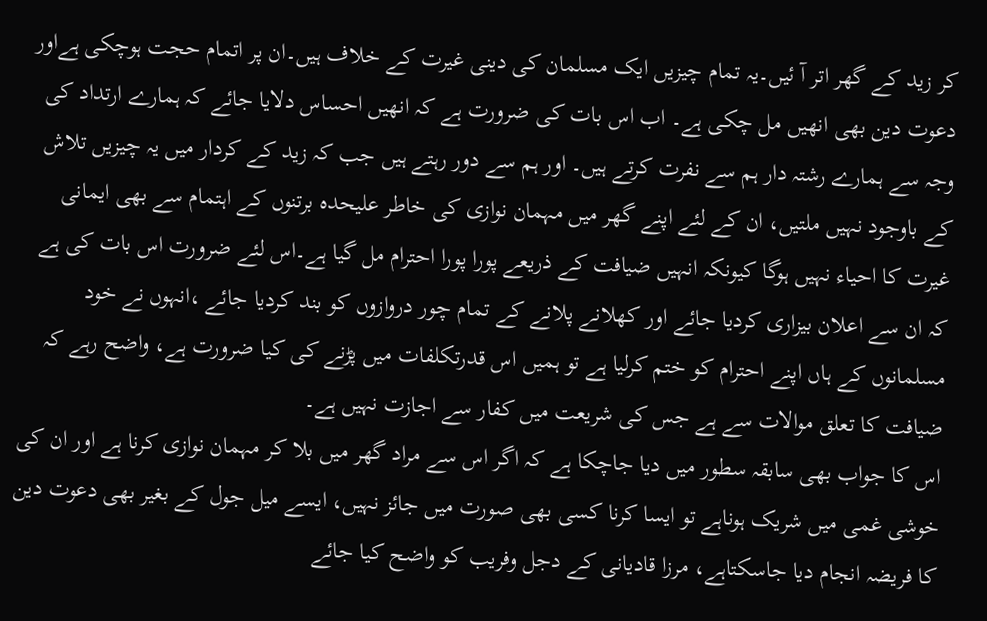کر زید کے گھر اتر آ ئیں۔یہ تمام چیزیں ایک مسلمان کی دینی غیرت کے خلاف ہیں۔ان پر اتمام حجت ہوچکی ہےاور دعوت دین بھی انھیں مل چکی ہے۔ اب اس بات کی ضرورت ہے کہ انھیں احساس دلایا جائے کہ ہمارے ارتداد کی وجہ سے ہمارے رشتہ دار ہم سے نفرت کرتے ہیں۔ اور ہم سے دور رہتے ہیں جب کہ زید کے کردار میں یہ چیزیں تلاش کے باوجود نہیں ملتیں، ان کے لئے اپنے گھر میں مہمان نوازی کی خاطر علیحدہ برتنوں کے اہتمام سے بھی ایمانی غیرت کا احیاء نہیں ہوگا کیونکہ انہیں ضیافت کے ذریعے پورا پورا احترام مل گیا ہے۔اس لئے ضرورت اس بات کی ہے کہ ان سے اعلان بیزاری کردیا جائے اور کھلانے پلانے کے تمام چور دروازوں کو بند کردیا جائے ،انہوں نے خود مسلمانوں کے ہاں اپنے احترام کو ختم کرلیا ہے تو ہمیں اس قدرتکلفات میں پڑنے کی کیا ضرورت ہے، واضح رہے کہ ضیافت کا تعلق موالات سے ہے جس کی شریعت میں کفار سے اجازت نہیں ہے۔
اس کا جواب بھی سابقہ سطور میں دیا جاچکا ہے کہ اگر اس سے مراد گھر میں بلا کر مہمان نوازی کرنا ہے اور ان کی خوشی غمی میں شریک ہوناہے تو ایسا کرنا کسی بھی صورت میں جائز نہیں، ایسے میل جول کے بغیر بھی دعوت دین کا فریضہ انجام دیا جاسکتاہے، مرزا قادیانی کے دجل وفریب کو واضح کیا جائے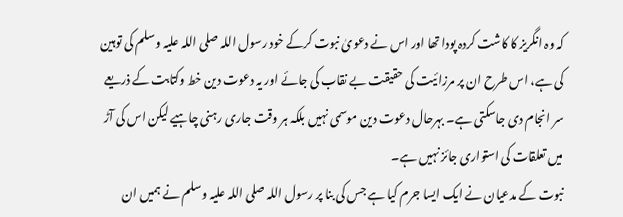کہ وہ انگریز کا کاشت کردہ پودا تھا اور اس نے دعویٰ نبوت کرکے خود رسول اللہ صلی اللہ علیہ وسلم کی توہین کی ہے، اس طرح ان پر مرزائیت کی حقیقت بے نقاب کی جائے اور یہ دعوت دین خط وکتابت کے ذریعے سر انجام دی جاسکتی ہے۔ بہرحال دعوت دین موسمی نہیں بلکہ ہر وقت جاری رہنی چاہیے لیکن اس کی آڑ میں تعلقات کی استواری جائز نہیں ہے۔
نبوت کے مدعیان نے ایک ایسا جرم کیا ہے جس کی بنا پر رسول اللہ صلی اللہ علیہ وسلم نے ہمیں ان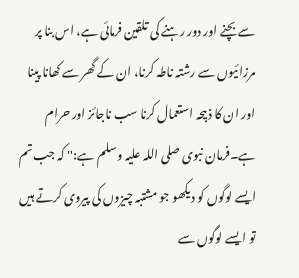سے بچنے اور دور رہنے کی تلقین فرمائی ہے، اس بنا پر مرزائیوں سے رشتہ ناطہ کرنا، ان کے گھر سے کھانا پینا اور ان کا ذبیحہ استعمال کرنا سب ناجائز اور حرام ہے۔فرمان نبوی صلی اللہ علیہ وسلم ہے:'' کہ جب تم ایسے لوگوں کو دیکھو جو مشتبہ چیزوں کی پیروی کرتے ہیں تو ایسے لوگوں سے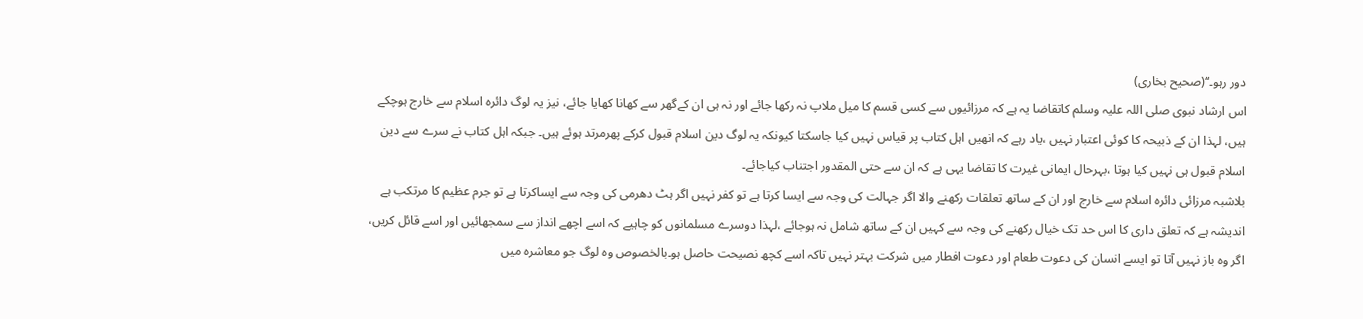دور رہو۔‘‘(صحیح بخاری)
اس ارشاد نبوی صلی اللہ علیہ وسلم کاتقاضا یہ ہے کہ مرزائیوں سے کسی قسم کا میل ملاپ نہ رکھا جائے اور نہ ہی ان کےگھر سے کھانا کھایا جائے، نیز یہ لوگ دائرہ اسلام سے خارج ہوچکے ہیں، لہذا ان کے ذبیحہ کا کوئی اعتبار نہیں ،یاد رہے کہ انھیں اہل کتاب پر قیاس نہیں کیا جاسکتا کیونکہ یہ لوگ دین اسلام قبول کرکے پھرمرتد ہوئے ہیں۔ جبکہ اہل کتاب نے سرے سے دین اسلام قبول ہی نہیں کیا ہوتا ،بہرحال ایمانی غیرت کا تقاضا یہی ہے کہ ان سے حتی المقدور اجتناب کیاجائے۔
بلاشبہ مرزائی دائرہ اسلام سے خارج اور ان کے ساتھ تعلقات رکھنے والا اگر جہالت کی وجہ سے ایسا کرتا ہے تو کفر نہیں اگر ہٹ دھرمی کی وجہ سے ایساکرتا ہے تو جرم عظیم کا مرتکب ہے اندیشہ ہے کہ تعلق داری کا اس حد تک خیال رکھنے کی وجہ سے کہیں ان کے ساتھ شامل نہ ہوجائے ،لہذا دوسرے مسلمانوں کو چاہیے کہ اسے اچھے انداز سے سمجھائیں اور اسے قائل کریں، اگر وہ باز نہیں آتا تو ایسے انسان کی دعوت طعام اور دعوت افطار میں شرکت بہتر نہیں تاکہ اسے کچھ نصیحت حاصل ہو۔بالخصوص وہ لوگ جو معاشرہ میں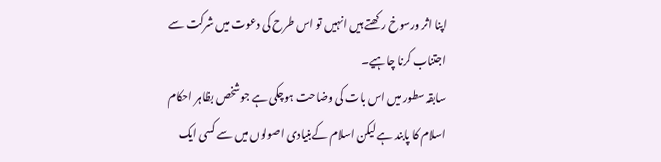اپنا اثر ورسوخ رکھتے ہیں انہیں تو اس طرح کی دعوت میں شرکت سے اجتناب کرنا چاہیے۔
سابقہ سطور میں اس بات کی وضاحت ہوچکی ہے جوشخص بظاہر احکام اسلام کا پابند ہے لیکن اسلام کےبنیادی اصولوں میں سے کسی ایک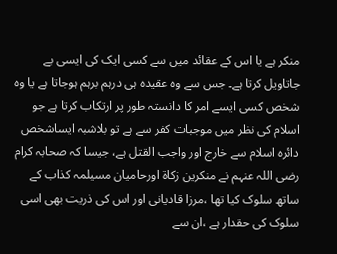منکر ہے یا اس کے عقائد میں سے کسی ایک کی ایسی بے جاتاویل کرتا ہے۔ جس سے وہ عقیدہ ہی درہم برہم ہوجاتا ہے یا وہ شخص کسی ایسے امر کا دانستہ طور پر ارتکاب کرتا ہے جو اسلام کی نظر میں موجبات کفر سے ہے تو بلاشبہ ایساشخص دائرہ اسلام سے خارج اور واجب القتل ہے، جیسا کہ صحابہ کرام رضی اللہ عنہم نے منکرین زکاۃ اورحامیان مسیلمہ کذاب کے ساتھ سلوک کیا تھا ،مرزا قادیانی اور اس کی ذریت بھی اسی سلوک کی حقدار ہے ،ان سے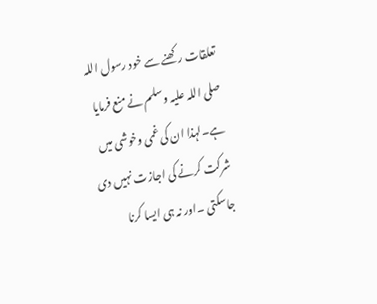تعلقات رکھنے سے خود رسول اللہ صلی اللہ علیہ وسلم نے منع فرمایا ہے۔لہذا ان کی غمی وخوشی میں شرکت کرنے کی اجازت نہیں دی جاسکتی ۔اور نہ ہی ایسا کرنا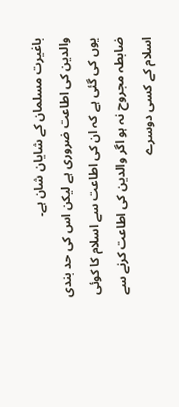باغیرت مسلمان کے شایان شان ہے۔
والدین کی اطاعت ضروری ہے لیکن اس کی حد بندی یوں کی گئی ہے کہ ان کی اطاعت سے اسلام کا کوئی ضابطہ مجروح نہ ہو اگر والدین کی اطاعت کرنے سے اسلام کے کسی دوسرے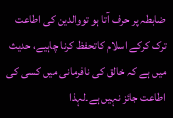ضابطہ پر حرف آتا ہو تووالدین کی اطاعت ترک کرکے اسلام کاتحفظ کرنا چاہیے، حدیث میں ہے کہ خالق کی نافرمانی میں کسی کی اطاعت جائز نہیں ہے۔لہذا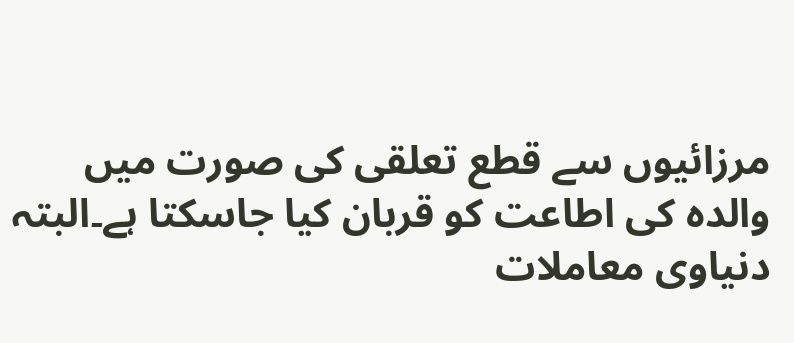مرزائیوں سے قطع تعلقی کی صورت میں والدہ کی اطاعت کو قربان کیا جاسکتا ہے۔البتہ دنیاوی معاملات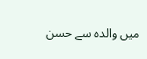میں والدہ سے حسن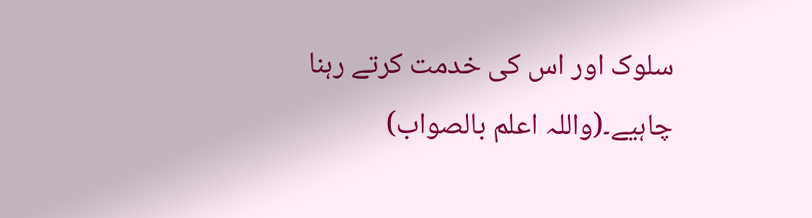سلوک اور اس کی خدمت کرتے رہنا چاہیے۔(واللہ اعلم بالصواب)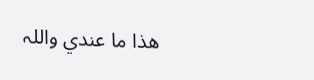ھذا ما عندي واللہ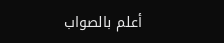أعلم بالصواب